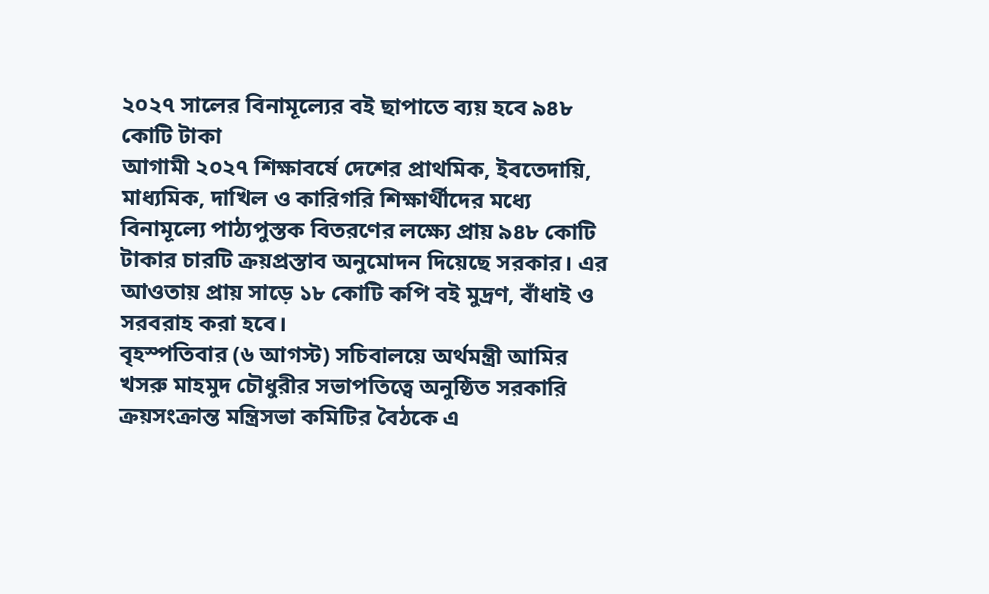২০২৭ সালের বিনামূল্যের বই ছাপাতে ব্যয় হবে ৯৪৮ কোটি টাকা
আগামী ২০২৭ শিক্ষাবর্ষে দেশের প্রাথমিক, ইবতেদায়ি, মাধ্যমিক, দাখিল ও কারিগরি শিক্ষার্থীদের মধ্যে বিনামূল্যে পাঠ্যপুস্তক বিতরণের লক্ষ্যে প্রায় ৯৪৮ কোটি টাকার চারটি ক্রয়প্রস্তাব অনুমোদন দিয়েছে সরকার। এর আওতায় প্রায় সাড়ে ১৮ কোটি কপি বই মুদ্রণ, বাঁধাই ও সরবরাহ করা হবে।
বৃহস্পতিবার (৬ আগস্ট) সচিবালয়ে অর্থমন্ত্রী আমির খসরু মাহমুদ চৌধুরীর সভাপতিত্বে অনুষ্ঠিত সরকারি ক্রয়সংক্রান্ত মন্ত্রিসভা কমিটির বৈঠকে এ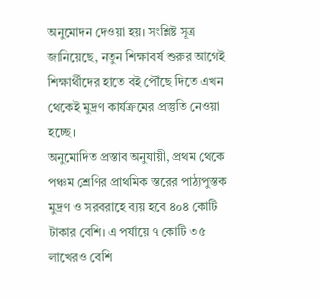অনুমোদন দেওয়া হয়। সংশ্লিষ্ট সূত্র জানিয়েছে, নতুন শিক্ষাবর্ষ শুরুর আগেই শিক্ষার্থীদের হাতে বই পৌঁছে দিতে এখন থেকেই মুদ্রণ কার্যক্রমের প্রস্তুতি নেওয়া হচ্ছে।
অনুমোদিত প্রস্তাব অনুযায়ী, প্রথম থেকে পঞ্চম শ্রেণির প্রাথমিক স্তরের পাঠ্যপুস্তক মুদ্রণ ও সরবরাহে ব্যয় হবে ৪০৪ কোটি টাকার বেশি। এ পর্যায়ে ৭ কোটি ৩৫ লাখেরও বেশি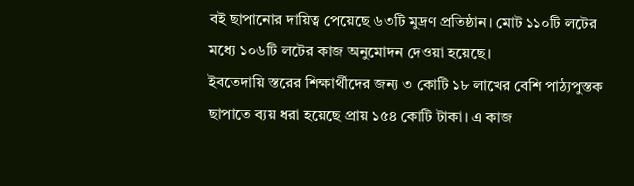বই ছাপানোর দায়িত্ব পেয়েছে ৬৩টি মুদ্রণ প্রতিষ্ঠান। মোট ১১০টি লটের মধ্যে ১০৬টি লটের কাজ অনুমোদন দেওয়া হয়েছে।
ইবতেদায়ি স্তরের শিক্ষার্থীদের জন্য ৩ কোটি ১৮ লাখের বেশি পাঠ্যপুস্তক ছাপাতে ব্যয় ধরা হয়েছে প্রায় ১৫৪ কোটি টাকা। এ কাজ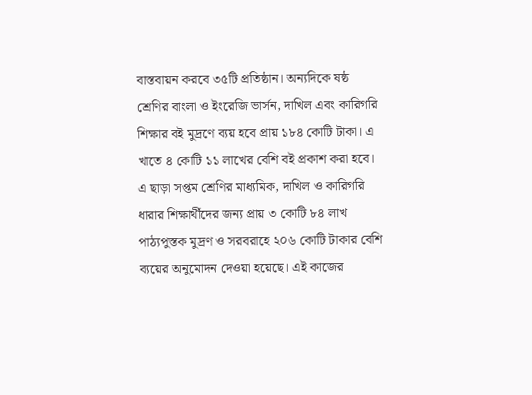বাস্তবায়ন করবে ৩৫টি প্রতিষ্ঠান। অন্যদিকে ষষ্ঠ শ্রেণির বাংলা ও ইংরেজি ভার্সন, দাখিল এবং কারিগরি শিক্ষার বই মুদ্রণে ব্যয় হবে প্রায় ১৮৪ কোটি টাকা। এ খাতে ৪ কোটি ১১ লাখের বেশি বই প্রকাশ করা হবে।
এ ছাড়া সপ্তম শ্রেণির মাধ্যমিক, দাখিল ও কারিগরি ধারার শিক্ষার্থীদের জন্য প্রায় ৩ কোটি ৮৪ লাখ পাঠ্যপুস্তক মুদ্রণ ও সরবরাহে ২০৬ কোটি টাকার বেশি ব্যয়ের অনুমোদন দেওয়া হয়েছে। এই কাজের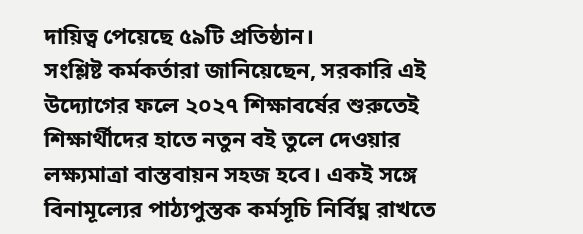দায়িত্ব পেয়েছে ৫৯টি প্রতিষ্ঠান।
সংশ্লিষ্ট কর্মকর্তারা জানিয়েছেন, সরকারি এই উদ্যোগের ফলে ২০২৭ শিক্ষাবর্ষের শুরুতেই শিক্ষার্থীদের হাতে নতুন বই তুলে দেওয়ার লক্ষ্যমাত্রা বাস্তবায়ন সহজ হবে। একই সঙ্গে বিনামূল্যের পাঠ্যপুস্তক কর্মসূচি নির্বিঘ্ন রাখতে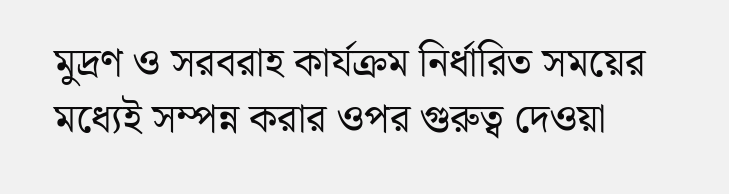মুদ্রণ ও সরবরাহ কার্যক্রম নির্ধারিত সময়ের মধ্যেই সম্পন্ন করার ওপর গুরুত্ব দেওয়া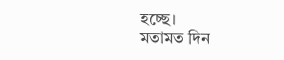হচ্ছে।
মতামত দিন